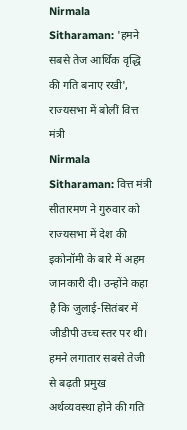Nirmala Sitharaman: 'हमने सबसे तेज आर्थिक वृद्धि की गति बनाए रखी', राज्यसभा में बोलीं वित्त मंत्री
Nirmala Sitharaman: वित्त मंत्री सीतारमण ने गुरुवार को राज्यसभा में देश की इकोनॉमी के बारे में अहम जानकारी दी। उन्होंने कहा है कि जुलाई-सितंबर में जीडीपी उच्च स्तर पर थी। हमने लगातार सबसे तेजी से बढ़ती प्रमुख अर्थव्यवस्था होने की गति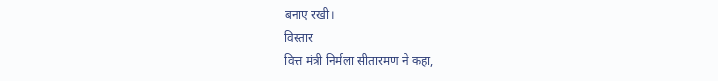बनाए रखी।
विस्तार
वित्त मंत्री निर्मला सीतारमण ने कहा,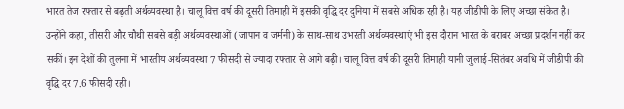भारत तेज रफ्तार से बढ़ती अर्थव्यवस्था है। चालू वित्त वर्ष की दूसरी तिमाही में इसकी वृद्धि दर दुनिया में सबसे अधिक रही है। यह जीडीपी के लिए अच्छा संकेत है। उन्होंने कहा, तीसरी और चौथी सबसे बड़ी अर्थव्यवस्थाओं (जापान व जर्मनी) के साथ-साथ उभरती अर्थव्यवस्थाएं भी इस दौरान भारत के बराबर अच्छा प्रदर्शन नहीं कर सकीं। इन देशों की तुलना में भारतीय अर्थव्यवस्था 7 फीसदी से ज्यादा रफ्तार से आगे बढ़ी। चालू वित्त वर्ष की दूसरी तिमाही यानी जुलाई-सितंबर अवधि में जीडीपी की वृद्धि दर 7.6 फीसदी रही।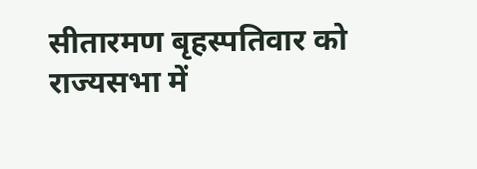सीतारमण बृहस्पतिवार को राज्यसभा में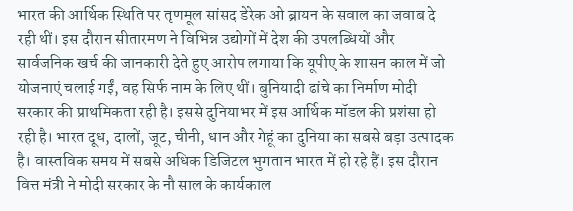भारत की आर्थिक स्थिति पर तृणमूल सांसद डेरेक ओ ब्रायन के सवाल का जवाब दे रही थीं। इस दौरान सीतारमण ने विभिन्न उद्योगों में देश की उपलब्धियों और सार्वजनिक खर्च की जानकारी देते हुए आरोप लगाया कि यूपीए के शासन काल में जो योजनाएं चलाई गईं, वह सिर्फ नाम के लिए थीं। बुनियादी ढांचे का निर्माण मोदी सरकार की प्राथमिकता रही है। इससे दुनियाभर में इस आर्थिक मॉडल की प्रशंसा हो रही है। भारत दूध, दालों, जूट, चीनी, धान और गेहूं का दुनिया का सबसे बड़ा उत्पादक है। वास्तविक समय में सबसे अधिक डिजिटल भुगतान भारत में हो रहे हैं। इस दौरान वित्त मंत्री ने मोदी सरकार के नौ साल के कार्यकाल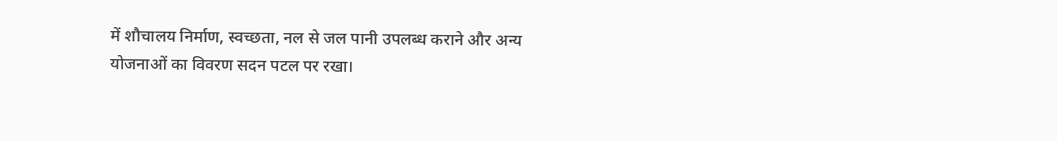में शौचालय निर्माण, स्वच्छता, नल से जल पानी उपलब्ध कराने और अन्य योजनाओं का विवरण सदन पटल पर रखा।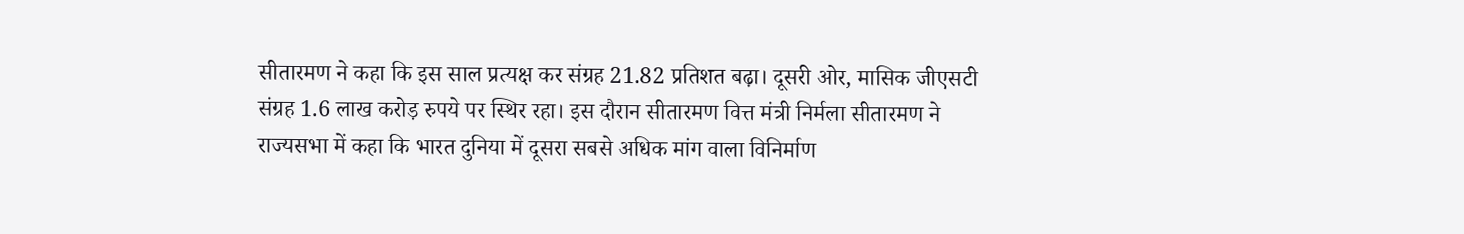सीतारमण ने कहा कि इस साल प्रत्यक्ष कर संग्रह 21.82 प्रतिशत बढ़ा। दूसरी ओर, मासिक जीएसटी संग्रह 1.6 लाख करोड़ रुपये पर स्थिर रहा। इस दौरान सीतारमण वित्त मंत्री निर्मला सीतारमण ने राज्यसभा में कहा कि भारत दुनिया में दूसरा सबसे अधिक मांग वाला विनिर्माण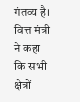गंतव्य है। वित्त मंत्री ने कहा कि सभी क्षेत्रों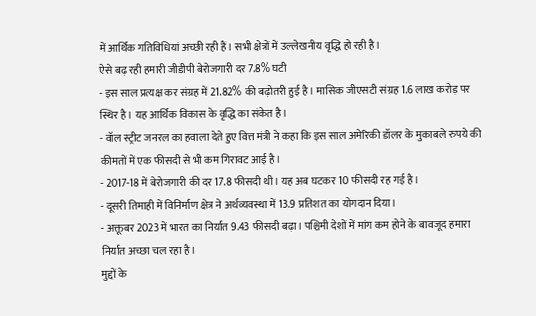में आर्थिक गतिविधियां अच्छी रही हैं। सभी क्षेत्रों में उल्लेखनीय वृद्धि हो रही है।
ऐसे बढ़ रही हमारी जीडीपी बेरोजगारी दर 7.8% घटी
- इस साल प्रत्यक्ष कर संग्रह में 21.82% की बढ़ोतरी हुई है। मासिक जीएसटी संग्रह 1.6 लाख करोड़ पर स्थिर है। यह आर्थिक विकास के वृद्धि का संकेत है।
- वॉल स्ट्रीट जनरल का हवाला देते हुए वित्त मंत्री ने कहा कि इस साल अमेरिकी डॉलर के मुकाबले रुपये की कीमतों में एक फीसदी से भी कम गिरावट आई है।
- 2017-18 में बेरोजगारी की दर 17.8 फीसदी थी। यह अब घटकर 10 फीसदी रह गई है।
- दूसरी तिमाही में विनिर्माण क्षेत्र ने अर्थव्यवस्था में 13.9 प्रतिशत का योगदान दिया।
- अक्तूबर 2023 में भारत का निर्यात 9.43 फीसदी बढ़ा। पश्चिमी देशों में मांग कम होने के बावजूद हमारा निर्यात अच्छा चल रहा है।
मुद्दों के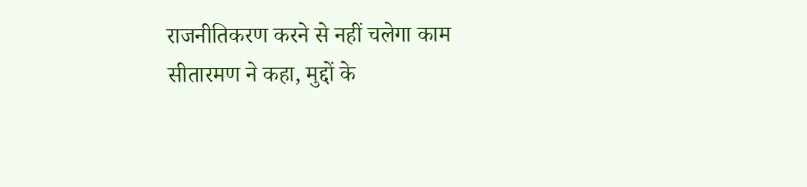राजनीतिकरण करने से नहीं चलेगा काम
सीतारमण ने कहा, मुद्दों के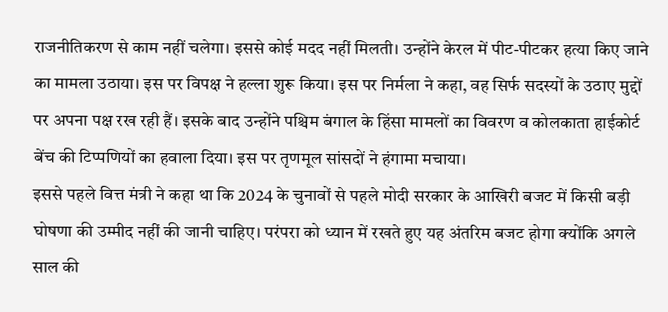राजनीतिकरण से काम नहीं चलेगा। इससे कोई मदद नहीं मिलती। उन्होंने केरल में पीट-पीटकर हत्या किए जाने का मामला उठाया। इस पर विपक्ष ने हल्ला शुरू किया। इस पर निर्मला ने कहा, वह सिर्फ सदस्यों के उठाए मुद्दों पर अपना पक्ष रख रही हैं। इसके बाद उन्होंने पश्चिम बंगाल के हिंसा मामलों का विवरण व कोलकाता हाईकोर्ट बेंच की टिप्पणियों का हवाला दिया। इस पर तृणमूल सांसदों ने हंगामा मचाया।
इससे पहले वित्त मंत्री ने कहा था कि 2024 के चुनावों से पहले मोदी सरकार के आखिरी बजट में किसी बड़ी घोषणा की उम्मीद नहीं की जानी चाहिए। परंपरा को ध्यान में रखते हुए यह अंतरिम बजट होगा क्योंकि अगले साल की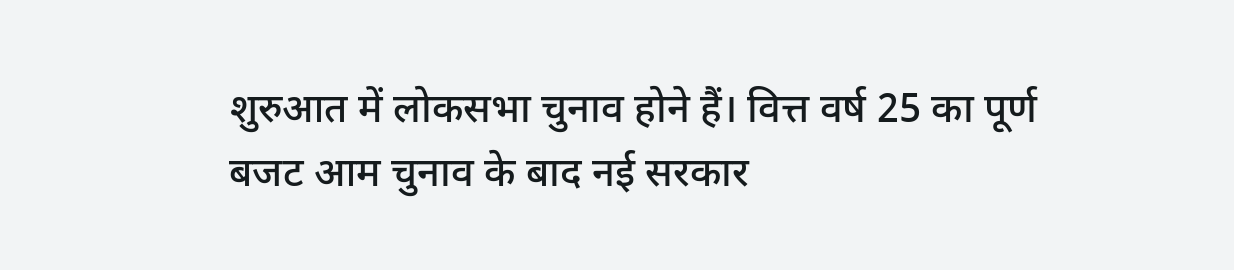शुरुआत में लोकसभा चुनाव होने हैं। वित्त वर्ष 25 का पूर्ण बजट आम चुनाव के बाद नई सरकार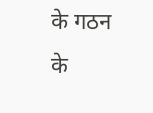के गठन के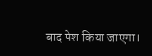बाद पेश किया जाएगा।